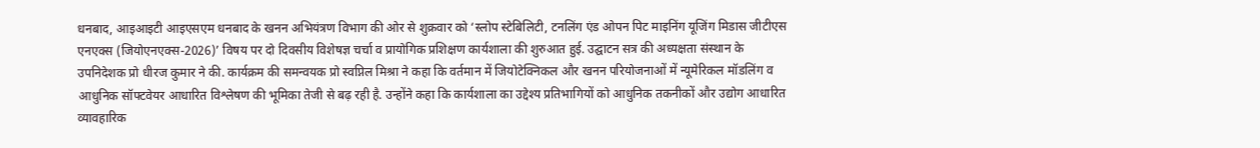धनबाद, आइआइटी आइएसएम धनबाद के खनन अभियंत्रण विभाग की ओर से शुक्रवार को ‘स्लोप स्टेबिलिटी, टनलिंग एंड ओपन पिट माइनिंग यूजिंग मिडास जीटीएस एनएक्स (जियोएनएक्स-2026)’ विषय पर दो दिवसीय विशेषज्ञ चर्चा व प्रायोगिक प्रशिक्षण कार्यशाला की शुरुआत हुई. उद्घाटन सत्र की अध्यक्षता संस्थान के उपनिदेशक प्रो धीरज कुमार ने की. कार्यक्रम की समन्वयक प्रो स्वप्निल मिश्रा ने कहा कि वर्तमान में जियोटेक्निकल और खनन परियोजनाओं में न्यूमेरिकल मॉडलिंग व आधुनिक सॉफ्टवेयर आधारित विश्लेषण की भूमिका तेजी से बढ़ रही है. उन्होंने कहा कि कार्यशाला का उद्देश्य प्रतिभागियों को आधुनिक तकनीकों और उद्योग आधारित व्यावहारिक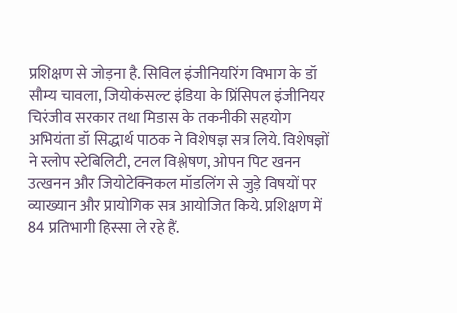प्रशिक्षण से जोड़ना है. सिविल इंजीनियरिंग विभाग के डॉ सौम्य चावला, जियोकंसल्ट इंडिया के प्रिंसिपल इंजीनियर चिरंजीव सरकार तथा मिडास के तकनीकी सहयोग अभियंता डॉ सिद्धार्थ पाठक ने विशेषज्ञ सत्र लिये. विशेषज्ञों ने स्लोप स्टेबिलिटी, टनल विश्लेषण, ओपन पिट खनन उत्खनन और जियोटेक्निकल मॉडलिंग से जुड़े विषयों पर व्याख्यान और प्रायोगिक सत्र आयोजित किये. प्रशिक्षण में 84 प्रतिभागी हिस्सा ले रहे हैं.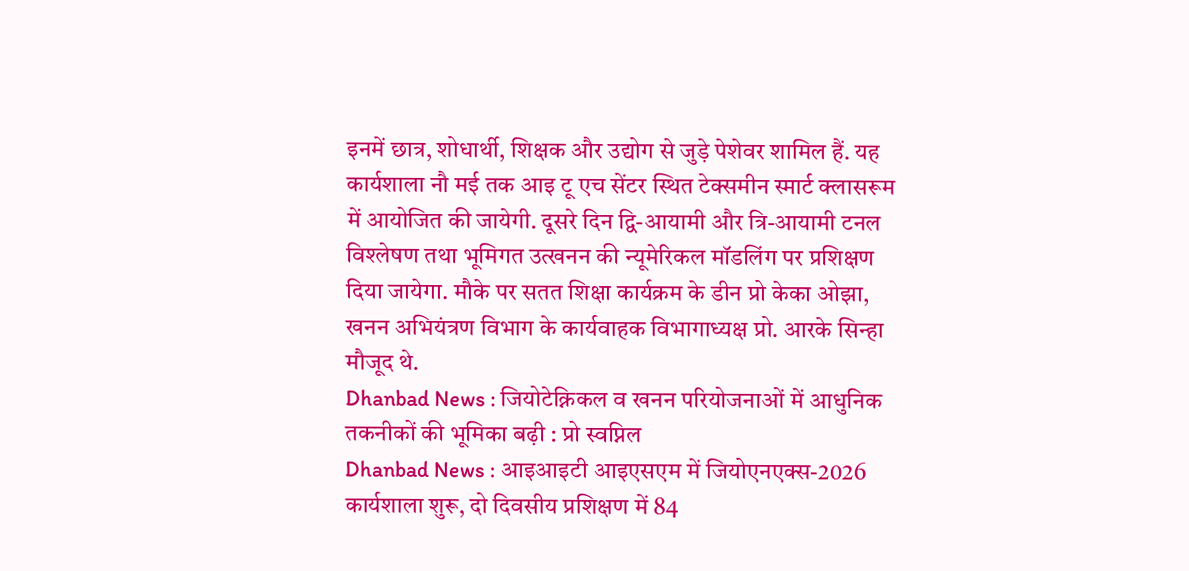इनमें छात्र, शोधार्थी, शिक्षक और उद्योग से जुड़े पेशेवर शामिल हैं. यह कार्यशाला नौ मई तक आइ टू एच सेंटर स्थित टेक्समीन स्मार्ट क्लासरूम में आयोजित की जायेगी. दूसरे दिन द्वि-आयामी और त्रि-आयामी टनल विश्लेषण तथा भूमिगत उत्खनन की न्यूमेरिकल मॉडलिंग पर प्रशिक्षण दिया जायेगा. मौके पर सतत शिक्षा कार्यक्रम के डीन प्रो केका ओझा, खनन अभियंत्रण विभाग के कार्यवाहक विभागाध्यक्ष प्रो. आरके सिन्हा मौजूद थे.
Dhanbad News : जियोटेक्निकल व खनन परियोजनाओं में आधुनिक तकनीकों की भूमिका बढ़ी : प्रो स्वप्निल
Dhanbad News : आइआइटी आइएसएम में जियोएनएक्स-2026 कार्यशाला शुरू, दो दिवसीय प्रशिक्षण में 84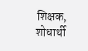शिक्षक, शोधार्थी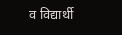व विद्यार्थी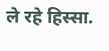ले रहे हिस्सा.